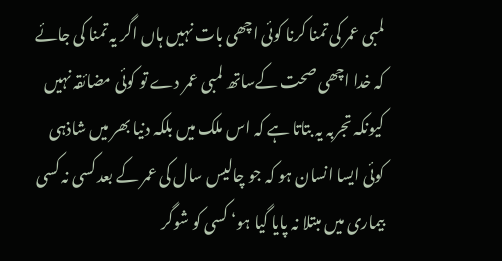لمبی عمر کی تمنا کرنا کوئی اچھی بات نہیں ہاں اگر یہ تمنا کی جائے کہ خدا اچھی صحت کےساتھ لمبی عمر دے تو کوئی مضائقہ نہیں کیونکہ تجربہ یہ بتاتا ہے کہ اس ملک میں بلکہ دنیا بھر میں شاذہی کوئی ایسا انسان ہو کہ جو چالیس سال کی عمر کے بعد کسی نہ کسی بیماری میں مبتلا نہ پایا گیا ہو‘ کسی کو شوگر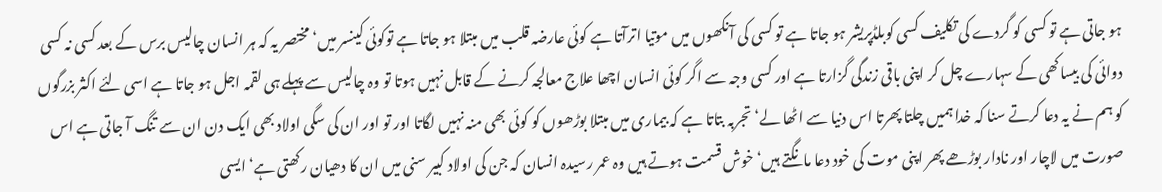ہو جاتی ہے تو کسی کو گردے کی تکلیف کسی کوبلڈپریشر ہو جاتا ہے تو کسی کی آنکھوں میں موتیا اترآتا ہے کوئی عارضہ قلب میں مبتلا ہو جاتا ہے توکوئی کینسر میں‘ مختصر یہ کہ ہر انسان چالیس برس کے بعد کسی نہ کسی دوائی کی بیساکھی کے سہارے چل کر اپنی باقی زندگی گزارتا ہے اور کسی وجہ سے اگر کوئی انسان اچھا علاج معالجہ کرنے کے قابل نہیں ہوتا تو وہ چالیس سے پہلے ہی لقمہ اجل ہو جاتا ہے اسی لئے اکثر بزرگوں کو ہم نے یہ دعا کرتے سنا کہ خدا ہمیں چلتا پھرتا اس دنیا سے اٹھا لے‘ تجربہ بتاتا ہے کہ بیماری میں مبتلا بوڑھوں کو کوئی بھی منہ نہیں لگاتا اور تو اور ان کی سگی اولاد بھی ایک دن ان سے تنگ آ جاتی ہے اس صورت میں لاچار اور نادار بوڑھے پھر اپنی موت کی خود دعا مانگتے ہیں‘ خوش قسمت ہوتے ہیں وہ عمر رسیدہ انسان کہ جن کی اولاد کبیر سنی میں ان کا دھیان رکھتی ہے‘ایسی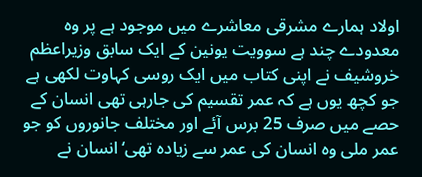اولاد ہمارے مشرقی معاشرے میں موجود ہے پر وہ معدودے چند ہے سوویت یونین کے ایک سابق وزیراعظم خروشیف نے اپنی کتاب میں ایک روسی کہاوت لکھی ہے جو کچھ یوں ہے کہ عمر تقسیم کی جارہی تھی انسان کے حصے میں صرف 25 برس آئے اور مختلف جانوروں کو جو عمر ملی وہ انسان کی عمر سے زیادہ تھی‘ انسان نے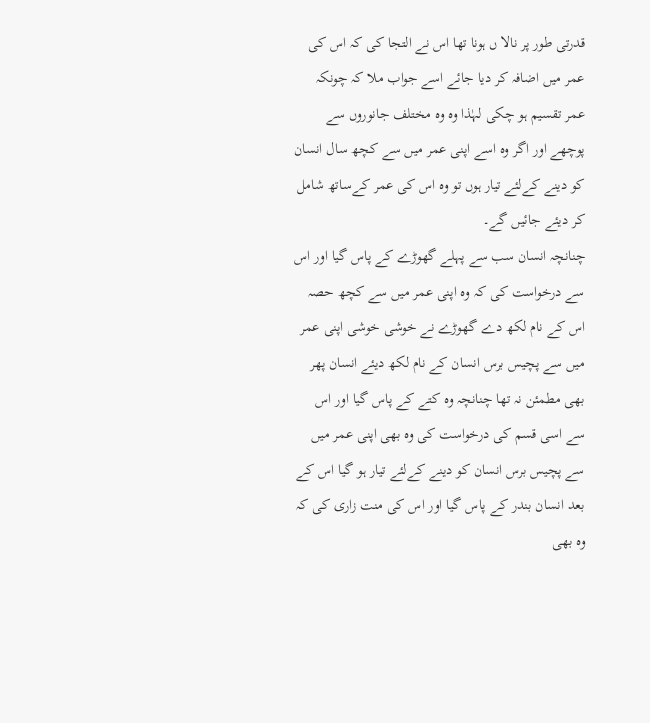قدرتی طور پر نالا ں ہونا تھا اس نے التجا کی کہ اس کی عمر میں اضافہ کر دیا جائے اسے جواب ملا کہ چونکہ عمر تقسیم ہو چکی لہٰذا وہ وہ مختلف جانوروں سے پوچھے اور اگر وہ اسے اپنی عمر میں سے کچھ سال انسان کو دینے کےلئے تیار ہوں تو وہ اس کی عمر کےساتھ شامل کر دیئے جائیں گے۔
چنانچہ انسان سب سے پہلے گھوڑے کے پاس گیا اور اس سے درخواست کی کہ وہ اپنی عمر میں سے کچھ حصہ اس کے نام لکھ دے گھوڑے نے خوشی خوشی اپنی عمر میں سے پچیس برس انسان کے نام لکھ دیئے انسان پھر بھی مطمئن نہ تھا چنانچہ وہ کتے کے پاس گیا اور اس سے اسی قسم کی درخواست کی وہ بھی اپنی عمر میں سے پچیس برس انسان کو دینے کےلئے تیار ہو گیا اس کے بعد انسان بندر کے پاس گیا اور اس کی منت زاری کی کہ وہ بھی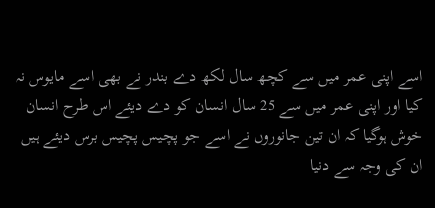اسے اپنی عمر میں سے کچھ سال لکھ دے بندر نے بھی اسے مایوس نہ کیا اور اپنی عمر میں سے 25 سال انسان کو دے دیئے اس طرح انسان خوش ہوگیا کہ ان تین جانوروں نے اسے جو پچیس پچیس برس دیئے ہیں ان کی وجہ سے دنیا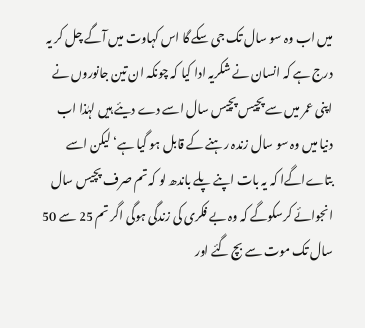میں اب وہ سو سال تک جی سکے گا اس کہاوت میں آگے چل کر یہ درج ہے کہ انسان نے شکریہ ادا کیا کہ چونکہ ان تین جانوروں نے اپنی عمر میں سے پچیس پچیس سال اسے دے دیئے ہیں لہٰذا اب دنیا میں وہ سو سال زندہ رہنے کے قابل ہو گیا ہے‘ لیکن اسے بتاےاگےا کہ یہ بات اپنے پلے باندھ لو کہ تم صرف پچیس سال انجوائے کرسکوگے کہ وہ بے فکری کی زندگی ہوگی اگر تم 25 سے 50 سال تک موت سے بچ گئے اور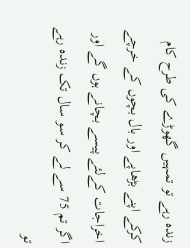زندہ رہے تو تمہیں گھوڑے کی طرح کام کرکے اپنے بڑھاپے اور بال بچوں کے خرچے اخراجات کےلئے پیسے بچانے ہوں گے اور اگر تم 75 سے لے کر سو سال تک زندہ رہے تو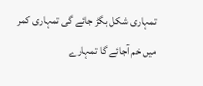تمہاری شکل بگڑ جائے گی تمہاری کمر میں خم آجائے گا تمہارے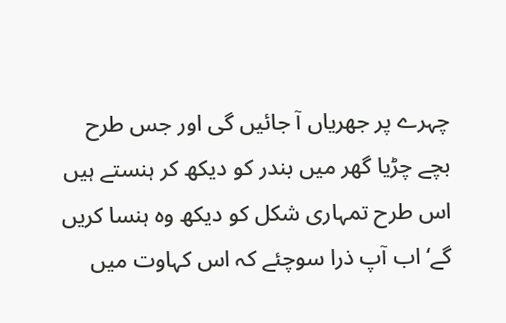چہرے پر جھریاں آ جائیں گی اور جس طرح بچے چڑیا گھر میں بندر کو دیکھ کر ہنستے ہیں اس طرح تمہاری شکل کو دیکھ وہ ہنسا کریں گے‘ اب آپ ذرا سوچئے کہ اس کہاوت میں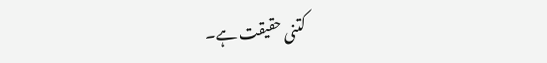کتنی حقیقت ہے۔